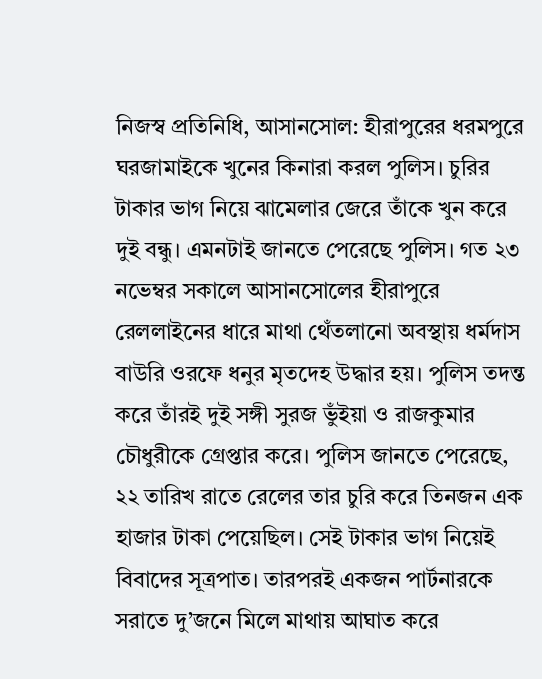নিজস্ব প্রতিনিধি, আসানসোল: হীরাপুরের ধরমপুরে ঘরজামাইকে খুনের কিনারা করল পুলিস। চুরির টাকার ভাগ নিয়ে ঝামেলার জেরে তাঁকে খুন করে দুই বন্ধু। এমনটাই জানতে পেরেছে পুলিস। গত ২৩ নভেম্বর সকালে আসানসোলের হীরাপুরে রেললাইনের ধারে মাথা থেঁতলানো অবস্থায় ধর্মদাস বাউরি ওরফে ধনুর মৃতদেহ উদ্ধার হয়। পুলিস তদন্ত করে তাঁরই দুই সঙ্গী সুরজ ভুঁইয়া ও রাজকুমার চৌধুরীকে গ্রেপ্তার করে। পুলিস জানতে পেরেছে, ২২ তারিখ রাতে রেলের তার চুরি করে তিনজন এক হাজার টাকা পেয়েছিল। সেই টাকার ভাগ নিয়েই বিবাদের সূত্রপাত। তারপরই একজন পার্টনারকে সরাতে দু’জনে মিলে মাথায় আঘাত করে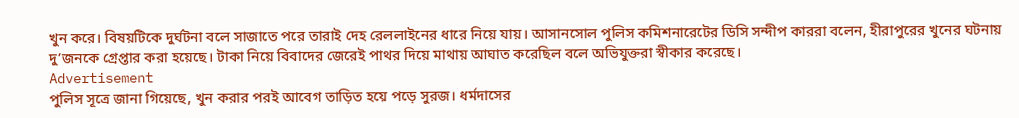খুন করে। বিষয়টিকে দুর্ঘটনা বলে সাজাতে পরে তারাই দেহ রেললাইনের ধারে নিয়ে যায়। আসানসোল পুলিস কমিশনারেটের ডিসি সন্দীপ কাররা বলেন, হীরাপুরের খুনের ঘটনায় দু’জনকে গ্রেপ্তার করা হয়েছে। টাকা নিয়ে বিবাদের জেরেই পাথর দিয়ে মাথায় আঘাত করেছিল বলে অভিযুক্তরা স্বীকার করেছে।
Advertisement
পুলিস সূত্রে জানা গিয়েছে, খুন করার পরই আবেগ তাড়িত হয়ে পড়ে সুরজ। ধর্মদাসের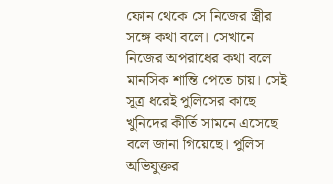ফোন থেকে সে নিজের স্ত্রীর সঙ্গে কথা বলে। সেখানে নিজের অপরাধের কথা বলে মানসিক শান্তি পেতে চায়। সেই সূত্র ধরেই পুলিসের কাছে খুনিদের কীর্তি সামনে এসেছে বলে জানা গিয়েছে। পুলিস অভিযুক্তর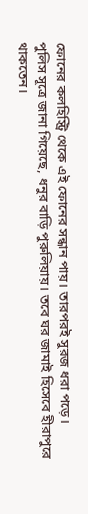ফোনের কলহিস্ট্রি থেকে এই ফোনের সন্ধান পায়। তারপরই সুরজ ধরা পড়ে।
পুলিস সূত্রে জানা গিয়েছে, ধনুর বাড়ি পুরুলিয়ায়। তবে ঘর জামাই হিসেবে হীরাপুরে থাকতেন।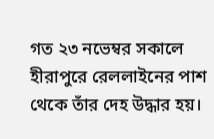গত ২৩ নভেম্বর সকালে হীরাপুরে রেললাইনের পাশ থেকে তাঁর দেহ উদ্ধার হয়।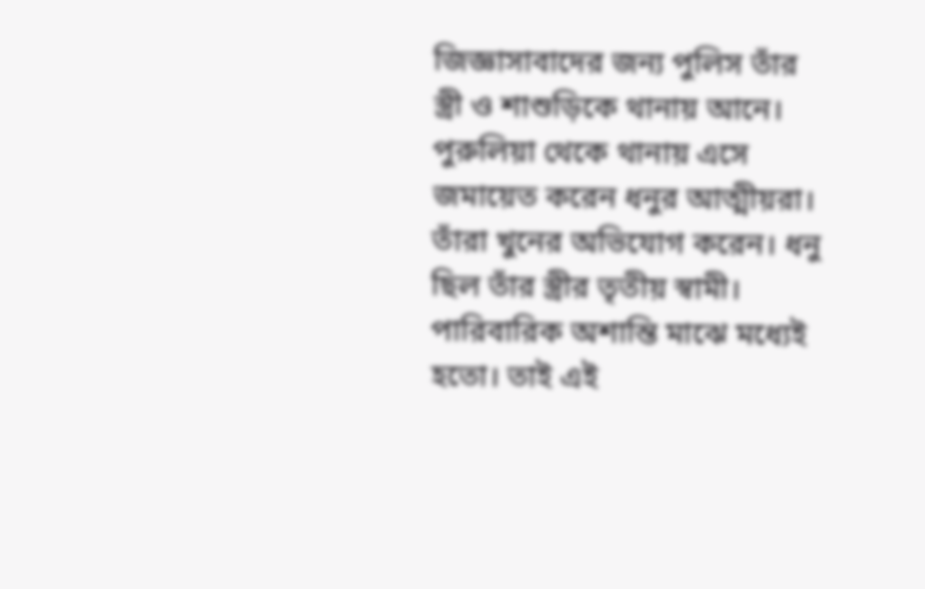জিজ্ঞাসাবাদের জন্য পুলিস তাঁর স্ত্রী ও শাশুড়িকে থানায় আনে। পুরুলিয়া থেকে থানায় এসে জমায়েত করেন ধনুর আত্মীয়রা। তাঁরা খুনের অভিযোগ করেন। ধনু ছিল তাঁর স্ত্রীর তৃতীয় স্বামী। পারিবারিক অশান্তি মাঝে মধ্যেই হতো। তাই এই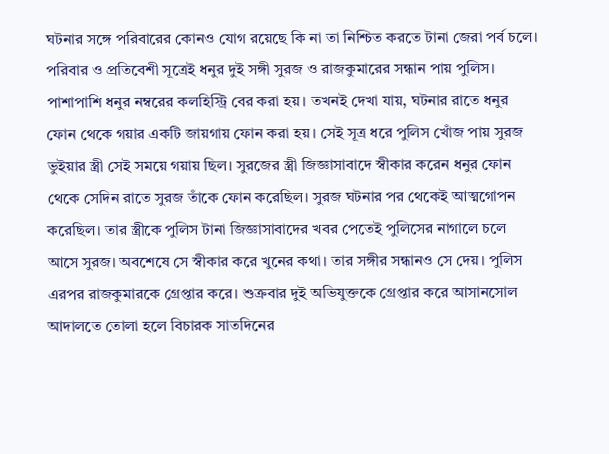ঘটনার সঙ্গে পরিবারের কোনও যোগ রয়েছে কি না তা নিশ্চিত করতে টানা জেরা পর্ব চলে। পরিবার ও প্রতিবেশী সূত্রেই ধনুর দুই সঙ্গী সুরজ ও রাজকুমারের সন্ধান পায় পুলিস। পাশাপাশি ধনুর নম্বরের কলহিস্ট্রি বের করা হয়। তখনই দেখা যায়, ঘটনার রাতে ধনুর ফোন থেকে গয়ার একটি জায়গায় ফোন করা হয়। সেই সূত্র ধরে পুলিস খোঁজ পায় সুরজ ভুইয়ার স্ত্রী সেই সময়ে গয়ায় ছিল। সুরজের স্ত্রী জিজ্ঞাসাবাদে স্বীকার করেন ধনুর ফোন থেকে সেদিন রাতে সুরজ তাঁকে ফোন করেছিল। সুরজ ঘটনার পর থেকেই আত্মগোপন করেছিল। তার স্ত্রীকে পুলিস টানা জিজ্ঞাসাবাদের খবর পেতেই পুলিসের নাগালে চলে আসে সুরজ। অবশেষে সে স্বীকার করে খুনের কথা। তার সঙ্গীর সন্ধানও সে দেয়। পুলিস এরপর রাজকুমারকে গ্রেপ্তার করে। শুক্রবার দুই অভিযুক্তকে গ্রেপ্তার করে আসানসোল আদালতে তোলা হলে বিচারক সাতদিনের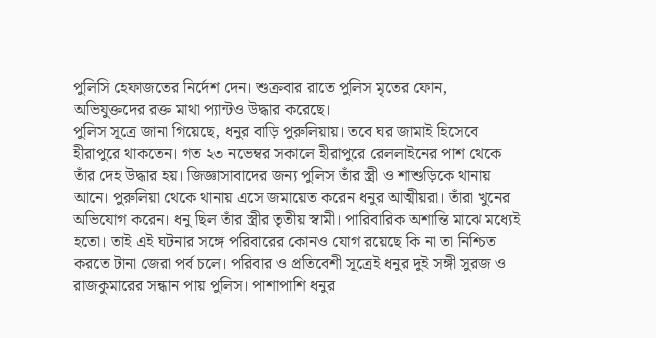পুলিসি হেফাজতের নির্দেশ দেন। শুক্রবার রাতে পুলিস মৃতের ফোন, অভিযুক্তদের রক্ত মাথা প্যান্টও উদ্ধার করেছে।
পুলিস সূত্রে জানা গিয়েছে, ধনুর বাড়ি পুরুলিয়ায়। তবে ঘর জামাই হিসেবে হীরাপুরে থাকতেন। গত ২৩ নভেম্বর সকালে হীরাপুরে রেললাইনের পাশ থেকে তাঁর দেহ উদ্ধার হয়। জিজ্ঞাসাবাদের জন্য পুলিস তাঁর স্ত্রী ও শাশুড়িকে থানায় আনে। পুরুলিয়া থেকে থানায় এসে জমায়েত করেন ধনুর আত্মীয়রা। তাঁরা খুনের অভিযোগ করেন। ধনু ছিল তাঁর স্ত্রীর তৃতীয় স্বামী। পারিবারিক অশান্তি মাঝে মধ্যেই হতো। তাই এই ঘটনার সঙ্গে পরিবারের কোনও যোগ রয়েছে কি না তা নিশ্চিত করতে টানা জেরা পর্ব চলে। পরিবার ও প্রতিবেশী সূত্রেই ধনুর দুই সঙ্গী সুরজ ও রাজকুমারের সন্ধান পায় পুলিস। পাশাপাশি ধনুর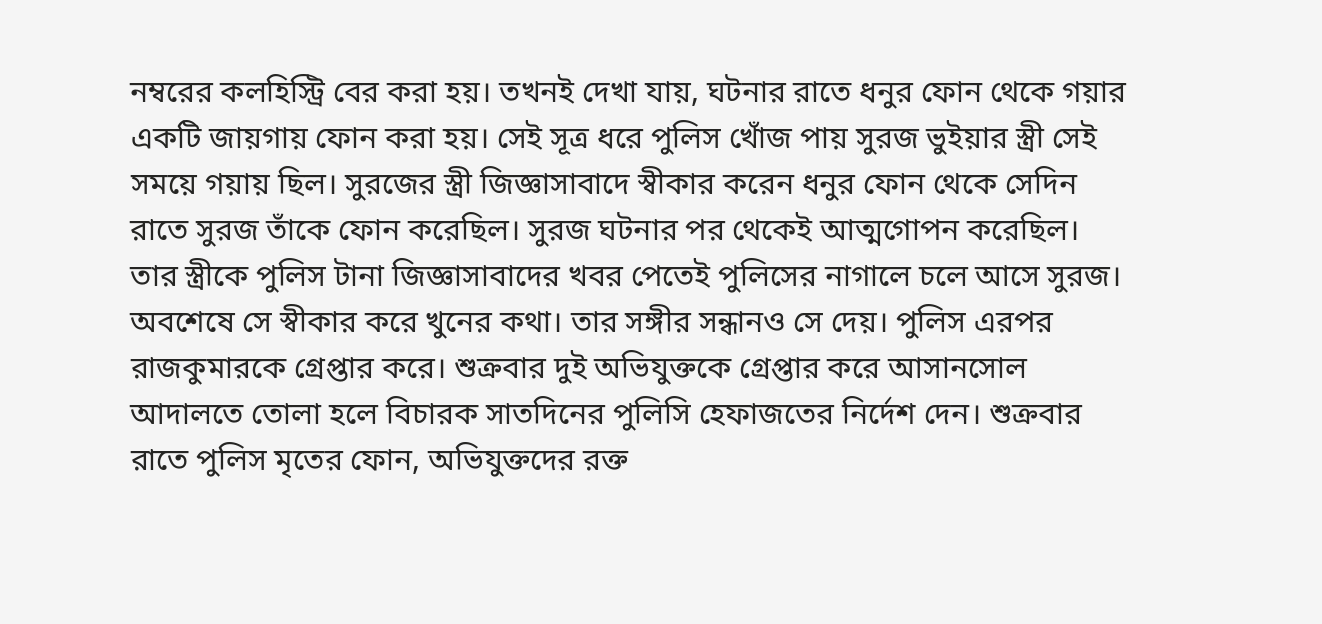নম্বরের কলহিস্ট্রি বের করা হয়। তখনই দেখা যায়, ঘটনার রাতে ধনুর ফোন থেকে গয়ার একটি জায়গায় ফোন করা হয়। সেই সূত্র ধরে পুলিস খোঁজ পায় সুরজ ভুইয়ার স্ত্রী সেই সময়ে গয়ায় ছিল। সুরজের স্ত্রী জিজ্ঞাসাবাদে স্বীকার করেন ধনুর ফোন থেকে সেদিন রাতে সুরজ তাঁকে ফোন করেছিল। সুরজ ঘটনার পর থেকেই আত্মগোপন করেছিল। তার স্ত্রীকে পুলিস টানা জিজ্ঞাসাবাদের খবর পেতেই পুলিসের নাগালে চলে আসে সুরজ। অবশেষে সে স্বীকার করে খুনের কথা। তার সঙ্গীর সন্ধানও সে দেয়। পুলিস এরপর রাজকুমারকে গ্রেপ্তার করে। শুক্রবার দুই অভিযুক্তকে গ্রেপ্তার করে আসানসোল আদালতে তোলা হলে বিচারক সাতদিনের পুলিসি হেফাজতের নির্দেশ দেন। শুক্রবার রাতে পুলিস মৃতের ফোন, অভিযুক্তদের রক্ত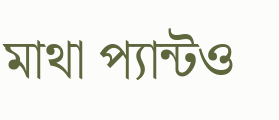মাথা প্যান্টও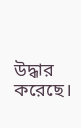উদ্ধার করেছে।